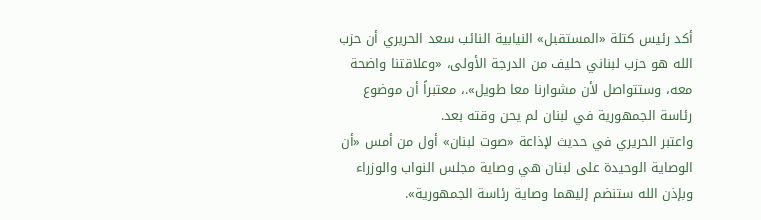أكد رئيس كتلة «المستقبل» النيابية النائب سعد الحريري أن حزب الله هو حزب لبناني حليف من الدرجة الأولى، «وعلاقتنا واضحة معه، وستتواصل لأن مشوارنا معا طويل».، معتبراً أن موضوع رئاسة الجمهورية في لبنان لم يحن وقته بعد.
واعتبر الحريري في حديث لإذاعة «صوت لبنان» أول من أمس «أن الوصاية الوحيدة على لبنان هي وصاية مجلس النواب والوزراء وبإذن الله ستنضم إليهما وصاية رئاسة الجمهورية».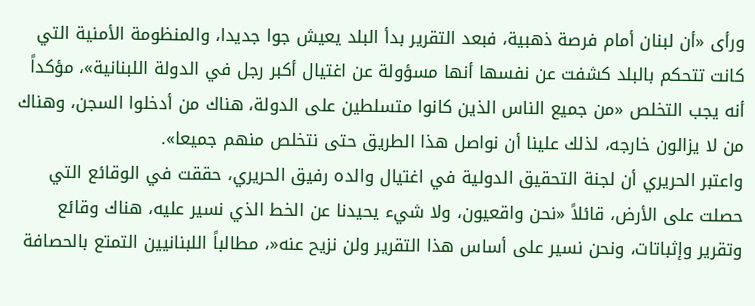ورأى «أن لبنان أمام فرصة ذهبية، فبعد التقرير بدأ البلد يعيش جوا جديدا، والمنظومة الأمنية التي كانت تتحكم بالبلد كشفت عن نفسها أنها مسؤولة عن اغتيال أكبر رجل في الدولة اللبنانية»، مؤكداً أنه يجب التخلص «من جميع الناس الذين كانوا متسلطين على الدولة، هناك من أدخلوا السجن، وهناك من لا يزالون خارجه، لذلك علينا أن نواصل هذا الطريق حتى نتخلص منهم جميعا».
واعتبر الحريري أن لجنة التحقيق الدولية في اغتيال والده رفيق الحريري، حققت في الوقائع التي حصلت على الأرض، قائلاً «نحن واقعيون، ولا شيء يحيدنا عن الخط الذي نسير عليه، هناك وقائع وتقرير وإثباتات، ونحن نسير على أساس هذا التقرير ولن نزيح عنه«، مطالباً اللبنانيين التمتع بالحصافة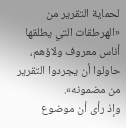لحماية التقرير من «الهرطقات التي يطلقها أناس معروف ولاؤهم، حاولوا أن يجردوا التقرير من مضمونه».
وإذ رأى أن موضوع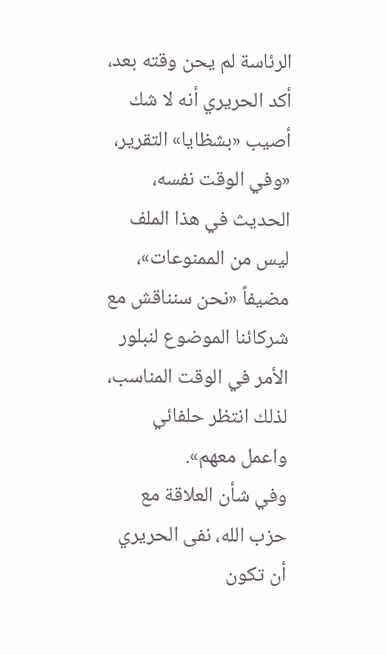الرئاسة لم يحن وقته بعد، أكد الحريري أنه لا شك أصيب «بشظايا» التقرير، «وفي الوقت نفسه، الحديث في هذا الملف ليس من الممنوعات»، مضيفاً «نحن سنناقش مع شركائنا الموضوع لنبلور الأمر في الوقت المناسب، لذلك انتظر حلفائي واعمل معهم».
وفي شأن العلاقة مع حزب الله، نفى الحريري أن تكون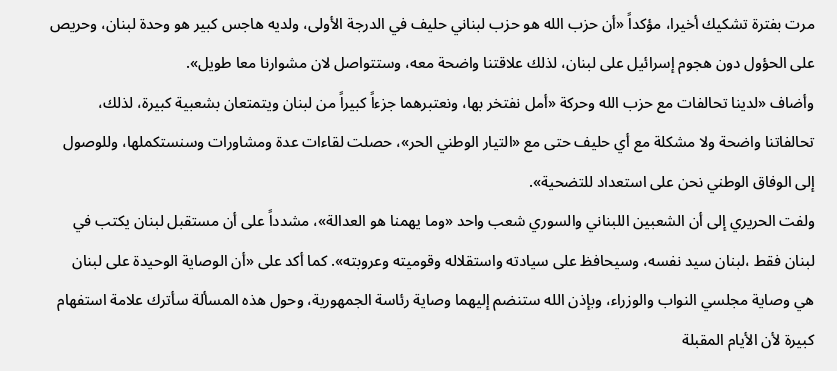مرت بفترة تشكيك أخيرا، مؤكداً «أن حزب الله هو حزب لبناني حليف في الدرجة الأولى، ولديه هاجس كبير هو وحدة لبنان، وحريص على الحؤول دون هجوم إسرائيل على لبنان، لذلك علاقتنا واضحة معه، وستتواصل لان مشوارنا معا طويل».
وأضاف «لدينا تحالفات مع حزب الله وحركة «أمل نفتخر بها، ونعتبرهما جزءاً كبيراً من لبنان ويتمتعان بشعبية كبيرة، لذلك، تحالفاتنا واضحة ولا مشكلة مع أي حليف حتى مع «التيار الوطني الحر»، حصلت لقاءات عدة ومشاورات وسنستكملها، وللوصول إلى الوفاق الوطني نحن على استعداد للتضحية».
ولفت الحريري إلى أن الشعبين اللبناني والسوري شعب واحد «وما يهمنا هو العدالة»، مشدداً على أن مستقبل لبنان يكتب في لبنان فقط ،لبنان سيد نفسه، وسيحافظ على سيادته واستقلاله وقوميته وعروبته». كما أكد على «أن الوصاية الوحيدة على لبنان هي وصاية مجلسي النواب والوزراء، وبإذن الله ستنضم إليهما وصاية رئاسة الجمهورية، وحول هذه المسألة سأترك علامة استفهام كبيرة لأن الأيام المقبلة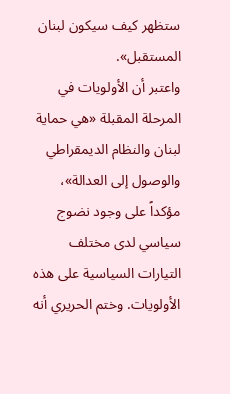ستظهر كيف سيكون لبنان المستقبل».
واعتبر أن الأولويات في المرحلة المقبلة «هي حماية لبنان والنظام الديمقراطي والوصول إلى العدالة»، مؤكداً على وجود نضوج سياسي لدى مختلف التيارات السياسية على هذه الأولويات. وختم الحريري أنه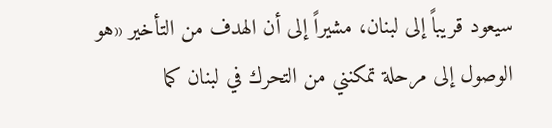سيعود قريباً إلى لبنان، مشيراً إلى أن الهدف من التأخير «هو الوصول إلى مرحلة تمكنني من التحرك في لبنان كما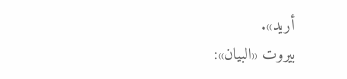أريد».
بيروت «البيان»: